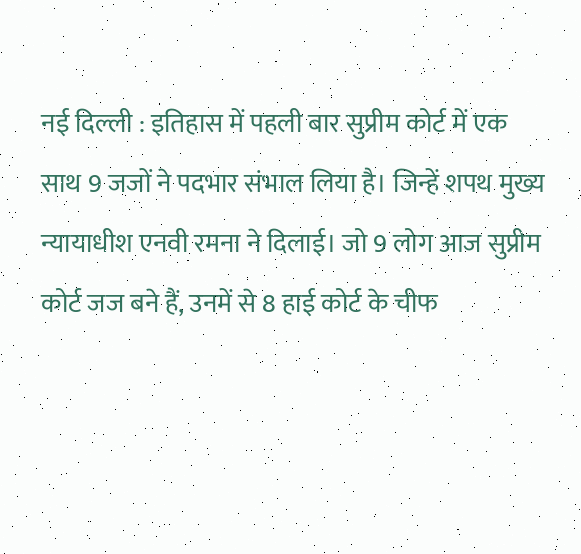नई दिल्ली : इतिहास में पहली बार सुप्रीम कोर्ट में एक साथ 9 जजों ने पदभार संभाल लिया है। जिन्हें शपथ मुख्य न्यायाधीश एनवी रमना ने दिलाई। जो 9 लोग आज सुप्रीम कोर्ट जज बने हैं, उनमें से 8 हाई कोर्ट के चीफ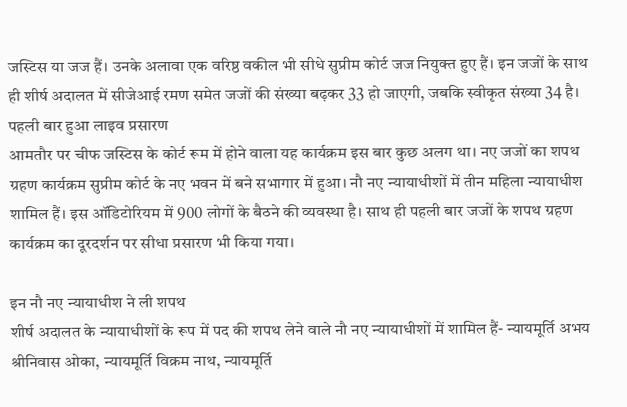जस्टिस या जज हैं। उनके अलावा एक वरिष्ठ वकील भी सीधे सुप्रीम कोर्ट जज नियुक्त हुए हैं। इन जजों के साथ ही शीर्ष अदालत में सीजेआई रमण समेत जजों की संख्या बढ़कर 33 हो जाएगी, जबकि स्वीकृत संख्या 34 है।
पहली बार हुआ लाइव प्रसारण
आमतौर पर चीफ जस्टिस के कोर्ट रूम में होने वाला यह कार्यक्रम इस बार कुछ अलग था। नए जजों का शपथ ग्रहण कार्यक्रम सुप्रीम कोर्ट के नए भवन में बने सभागार में हुआ। नौ नए न्यायाधीशों में तीन महिला न्यायाधीश शामिल हैं। इस ऑडिटोरियम में 900 लोगों के बैठने की व्यवस्था है। साथ ही पहली बार जजों के शपथ ग्रहण कार्यक्रम का दूरदर्शन पर सीधा प्रसारण भी किया गया।

इन नौ नए न्यायाधीश ने ली शपथ
शीर्ष अदालत के न्यायाधीशों के रूप में पद की शपथ लेने वाले नौ नए न्यायाधीशों में शामिल हैं- न्यायमूर्ति अभय श्रीनिवास ओका, न्यायमूर्ति विक्रम नाथ, न्यायमूर्ति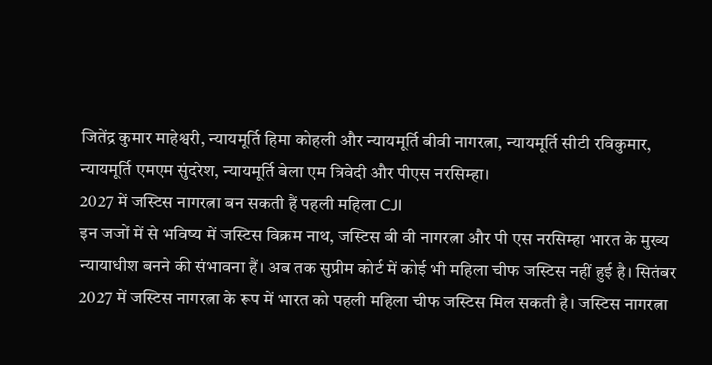जितेंद्र कुमार माहेश्वरी, न्यायमूर्ति हिमा कोहली और न्यायमूर्ति बीवी नागरत्ना, न्यायमूर्ति सीटी रविकुमार, न्यायमूर्ति एमएम सुंदरेश, न्यायमूर्ति बेला एम त्रिवेदी और पीएस नरसिम्हा।
2027 में जस्टिस नागरत्ना बन सकती हैं पहली महिला CJI
इन जजों में से भविष्य में जस्टिस विक्रम नाथ, जस्टिस बी वी नागरत्ना और पी एस नरसिम्हा भारत के मुख्य न्यायाधीश बनने की संभावना हैं। अब तक सुप्रीम कोर्ट में कोई भी महिला चीफ जस्टिस नहीं हुई है। सितंबर 2027 में जस्टिस नागरत्ना के रूप में भारत को पहली महिला चीफ जस्टिस मिल सकती है। जस्टिस नागरत्ना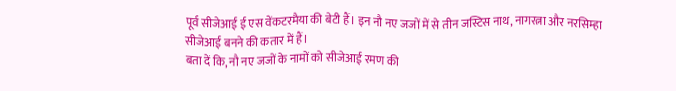पूर्व सीजेआई ई एस वेंकटरमैया की बेटी हैं। इन नौ नए जजों में से तीन जस्टिस नाथ, नागरत्ना और नरसिम्हा सीजेआई बनने की कतार में हैं।
बता दें कि, नौ नए जजों के नामों को सीजेआई रमण की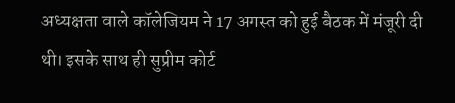अध्यक्षता वाले कॉलेजियम ने 17 अगस्त को हुई बैठक में मंजूरी दी थी। इसके साथ ही सुप्रीम कोर्ट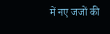में नए जजों की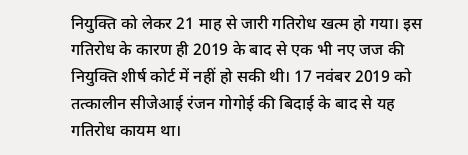नियुक्ति को लेकर 21 माह से जारी गतिरोध खत्म हो गया। इस गतिरोध के कारण ही 2019 के बाद से एक भी नए जज की नियुक्ति शीर्ष कोर्ट में नहीं हो सकी थी। 17 नवंबर 2019 को तत्कालीन सीजेआई रंजन गोगोई की बिदाई के बाद से यह गतिरोध कायम था।